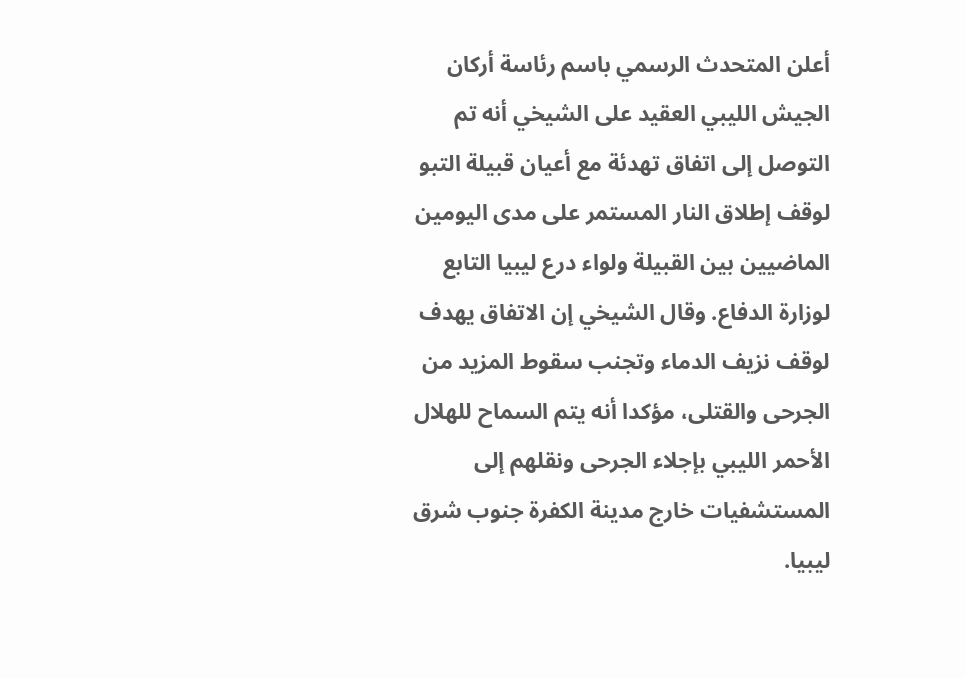أعلن المتحدث الرسمي باسم رئاسة أركان الجيش الليبي العقيد على الشيخي أنه تم التوصل إلى اتفاق تهدئة مع أعيان قبيلة التبو لوقف إطلاق النار المستمر على مدى اليومين الماضيين بين القبيلة ولواء درع ليبيا التابع لوزارة الدفاع. وقال الشيخي إن الاتفاق يهدف لوقف نزيف الدماء وتجنب سقوط المزيد من الجرحى والقتلى، مؤكدا أنه يتم السماح للهلال الأحمر الليبي بإجلاء الجرحى ونقلهم إلى المستشفيات خارج مدينة الكفرة جنوب شرق ليبيا.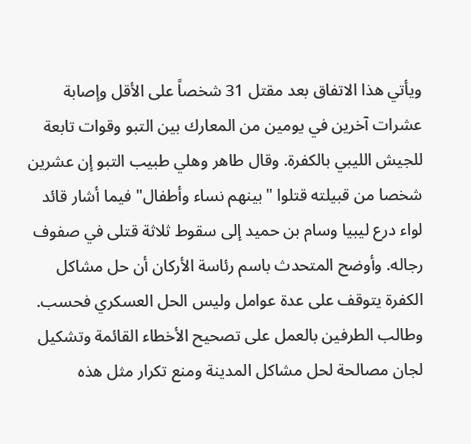ويأتي هذا الاتفاق بعد مقتل 31 شخصاً على الأقل وإصابة عشرات آخرين في يومين من المعارك بين التبو وقوات تابعة للجيش الليبي بالكفرة. وقال طاهر وهلي طبيب التبو إن عشرين شخصا من قبيلته قتلوا "بينهم نساء وأطفال" فيما أشار قائد لواء درع ليبيا وسام بن حميد إلى سقوط ثلاثة قتلى في صفوف رجاله. وأوضح المتحدث باسم رئاسة الأركان أن حل مشاكل الكفرة يتوقف على عدة عوامل وليس الحل العسكري فحسب. وطالب الطرفين بالعمل على تصحيح الأخطاء القائمة وتشكيل لجان مصالحة لحل مشاكل المدينة ومنع تكرار مثل هذه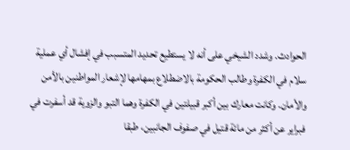الحوادث. وشدد الشيخي على أنه لا يستطيع تحديد المتسبب في إفشال أي عملية سلام في الكفرة وطالب الحكومة بالاضطلاع بمهامها لإشعار المواطنين بالأمن والأمان. وكانت معارك بين أكبر قبيلتين في الكفرة وهما التبو والزوية قد أسفرت في فبراير عن أكثر من مائة قتيل في صفوف الجانبين، طبقا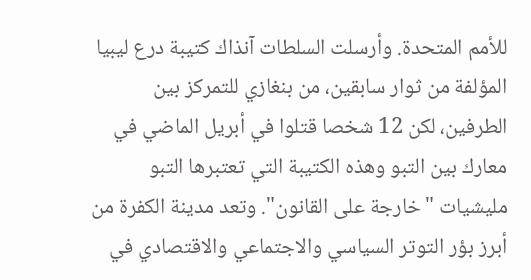للأمم المتحدة. وأرسلت السلطات آنذاك كتيبة درع ليبيا المؤلفة من ثوار سابقين، من بنغازي للتمركز بين الطرفين، لكن 12 شخصا قتلوا في أبريل الماضي في معارك بين التبو وهذه الكتيبة التي تعتبرها التبو مليشيات "خارجة على القانون". وتعد مدينة الكفرة من أبرز بؤر التوتر السياسي والاجتماعي والاقتصادي في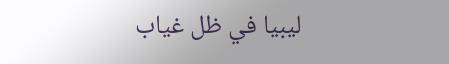ليبيا في ظل غياب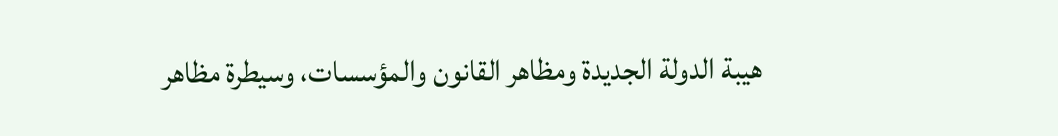هيبة الدولة الجديدة ومظاهر القانون والمؤسسات، وسيطرة مظاهر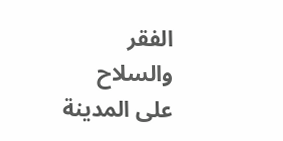الفقر والسلاح على المدينة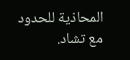المحاذية للحدود مع تشاد.